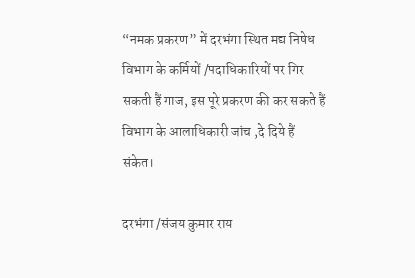“नमक प्रकरण” में दरभंगा स्थित मद्य निषेध विभाग के कर्मियों /पदाधिकारियों पर गिर सकती हैं गाज, इस पूरे प्रकरण की कर सकते हैं विभाग के आलाधिकारी जांच ,दे दिये हैं संकेत।

दरभंगा /संजय कुमार राय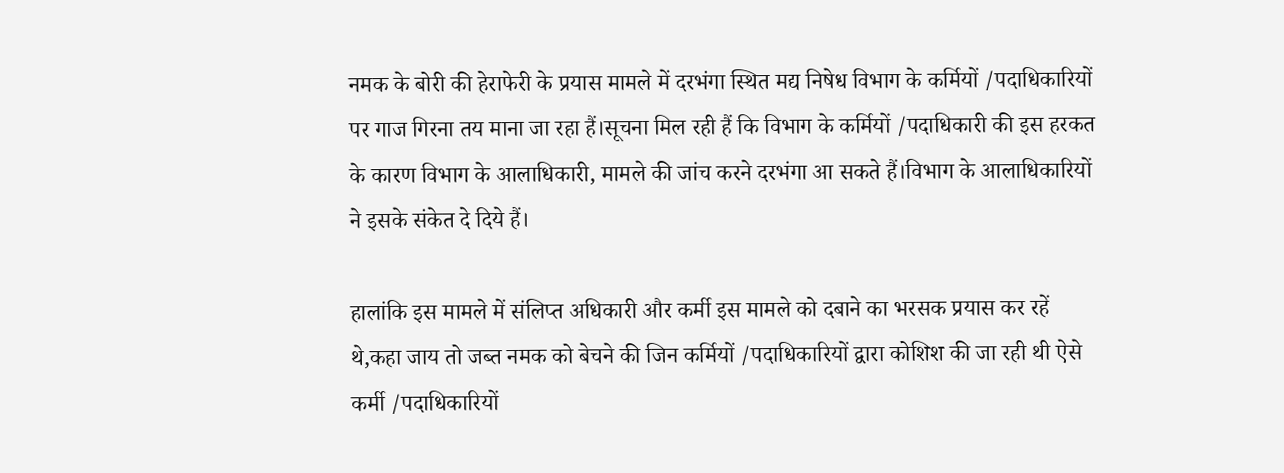नमक के बोरी की हेराफेरी के प्रयास मामले में दरभंगा स्थित मद्य निषेध विभाग के कर्मियों /पदाधिकारियों पर गाज गिरना तय माना जा रहा हैं।सूचना मिल रही हैं कि विभाग के कर्मियों /पदाधिकारी की इस हरकत के कारण विभाग के आलाधिकारी, मामले की जांच करने दरभंगा आ सकते हैं।विभाग के आलाधिकारियों ने इसके संकेत दे दिये हैं।

हालांकि इस मामले में संलिप्त अधिकारी और कर्मी इस मामले को दबाने का भरसक प्रयास कर रहें थे,कहा जाय तो जब्त नमक को बेचने की जिन कर्मियों /पदाधिकारियों द्वारा कोशिश की जा रही थी ऐसे कर्मी /पदाधिकारियों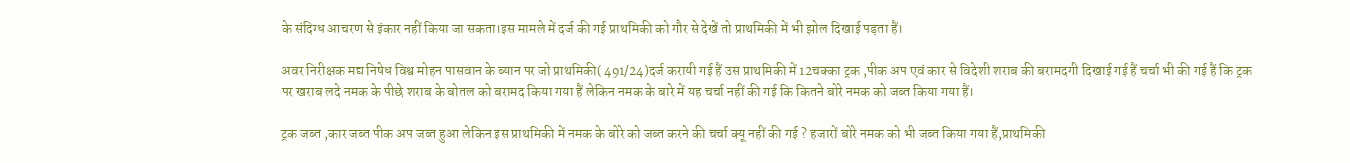के संदिग्ध आचरण से इंकार नहीं किया जा सकता।इस मामले में दर्ज की गई प्राथमिकी को गौर से देखें तो प्राथमिकी में भी झोल दिखाई पड़ता हैं।

अवर निरीक्षक मद्य निषेध विश्व मोहन पासवान के ब्यान पर जो प्राथमिकी( 491/24)दर्ज करायी गई हैं उस प्राथमिकी में 12चक्का ट्रक ,पीक अप एवं कार से विदेशी शराब की बरामदगी दिखाई गई हैं चर्चा भी की गई हैं कि ट्रक पर खराब लदे नमक के पीछे शराब के बोतल को बरामद किया गया हैं लेकिन नमक के बारे में यह चर्चा नहीं की गई कि कितने बोरे नमक को जब्त किया गया हैं।

ट्रक जब्त ,कार जब्त पीक अप जब्त हुआ लेकिन इस प्राथमिकी में नमक के बोरे को जब्त करने की चर्चा क्यू नहीं की गई ? हजारों बोरे नमक को भी जब्त किया गया हैं,प्राथमिकी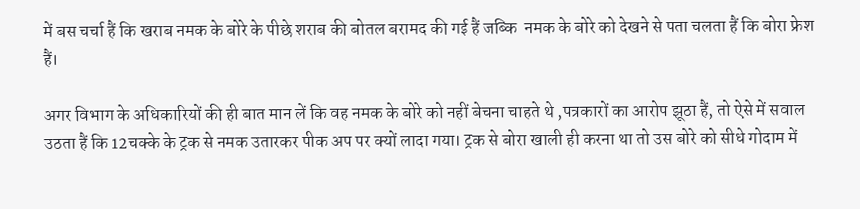में बस चर्चा हैं कि खराब नमक के बोरे के पीछे शराब की बोतल बरामद की गई हैं जब्कि  नमक के बोरे को देखने से पता चलता हैं कि बोरा फ्रेश हैं।

अगर विभाग के अधिकारियों की ही बात मान लें कि वह नमक के बोरे को नहीं बेचना चाहते थे ,पत्रकारों का आरोप झूठा हैं, तो ऐसे में सवाल उठता हैं कि 12चक्के के ट्रक से नमक उतारकर पीक अप पर क्यों लादा गया। ट्रक से बोरा खाली ही करना था तो उस बोरे को सीधे गोदाम में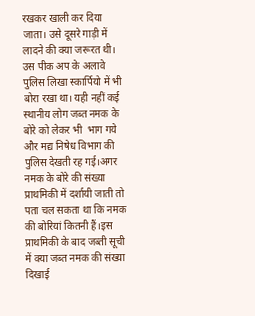रखकर खाली कर दिया जाता। उसे दूसरे गाड़ी में लादने की क्या जरूरत थी। उस पीक अप के अलावे पुलिस लिखा स्कार्पियो में भी बोरा रखा था। यही नहीं कई स्थानीय लोग जब्त नमक के बोरे को लेकर भी  भाग गये और मद्य निषेध विभाग की पुलिस देखती रह गई।अगर नमक के बोरे की संख्या प्राथमिकी में दर्शायी जाती तो पता चल सकता था कि नमक की बोरियां कितनी हैं।इस प्राथमिकी के बाद जब्ती सूची में क्या जब्त नमक की संख्या दिखाई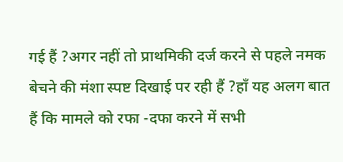गई हैं ?अगर नहीं तो प्राथमिकी दर्ज करने से पहले नमक बेचने की मंशा स्पष्ट दिखाई पर रही हैं ?हाँ यह अलग बात हैं कि मामले को रफा -दफा करने में सभी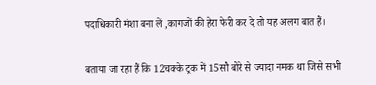पदाधिकारी मंशा बना लें ,कागजों की हेरा फेरी कर दे तो यह अलग बात हैं।


बताया जा रहा हैं कि 12चक्के ट्रक में 15सौ बोरे से ज्यादा नमक था जिसे सभी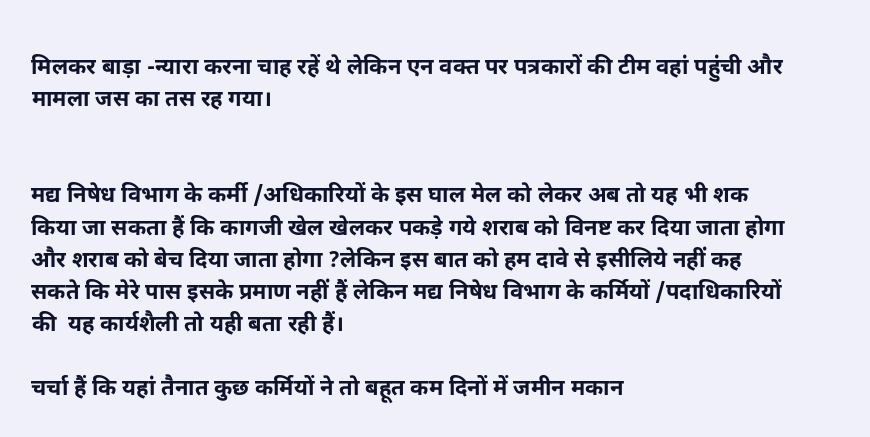मिलकर बाड़ा -न्यारा करना चाह रहें थे लेकिन एन वक्त पर पत्रकारों की टीम वहां पहुंची और मामला जस का तस रह गया।


मद्य निषेध विभाग के कर्मी /अधिकारियों के इस घाल मेल को लेकर अब तो यह भी शक किया जा सकता हैं कि कागजी खेल खेलकर पकड़े गये शराब को विनष्ट कर दिया जाता होगा और शराब को बेच दिया जाता होगा ?लेकिन इस बात को हम दावे से इसीलिये नहीं कह सकते कि मेरे पास इसके प्रमाण नहीं हैं लेकिन मद्य निषेध विभाग के कर्मियों /पदाधिकारियों की  यह कार्यशैली तो यही बता रही हैं।

चर्चा हैं कि यहां तैनात कुछ कर्मियों ने तो बहूत कम दिनों में जमीन मकान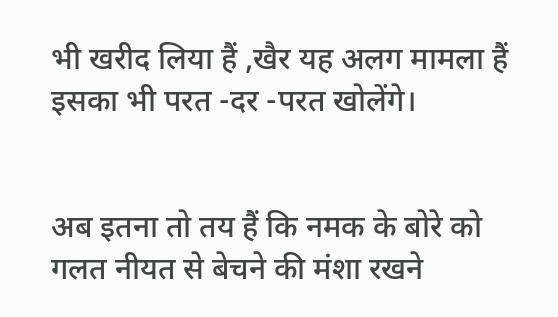भी खरीद लिया हैं ,खैर यह अलग मामला हैं इसका भी परत -दर -परत खोलेंगे।


अब इतना तो तय हैं कि नमक के बोरे को गलत नीयत से बेचने की मंशा रखने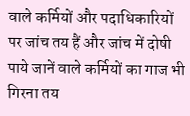वाले कर्मियों और पदाधिकारियों पर जांच तय हैं और जांच में दोषी पाये जानें वाले कर्मियों का गाज भी गिरना तय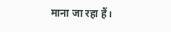माना जा रहा हैं।